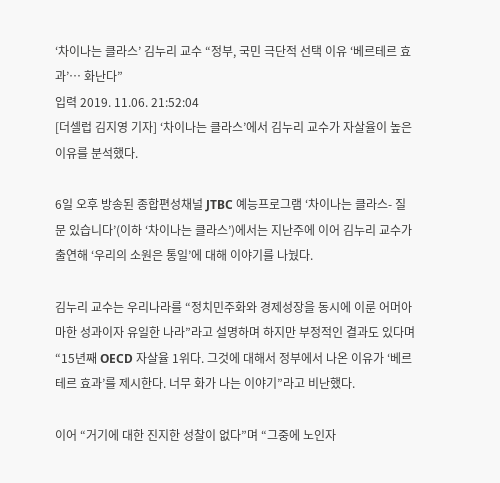‘차이나는 클라스’ 김누리 교수 “정부, 국민 극단적 선택 이유 ‘베르테르 효과’… 화난다”
입력 2019. 11.06. 21:52:04
[더셀럽 김지영 기자] ‘차이나는 클라스’에서 김누리 교수가 자살율이 높은 이유를 분석했다.

6일 오후 방송된 종합편성채널 JTBC 예능프로그램 ‘차이나는 클라스- 질문 있습니다’(이하 ‘차이나는 클라스’)에서는 지난주에 이어 김누리 교수가 출연해 ‘우리의 소원은 통일’에 대해 이야기를 나눴다.

김누리 교수는 우리나라를 “정치민주화와 경제성장을 동시에 이룬 어머아마한 성과이자 유일한 나라”라고 설명하며 하지만 부정적인 결과도 있다며 “15년째 OECD 자살율 1위다. 그것에 대해서 정부에서 나온 이유가 ‘베르테르 효과’를 제시한다. 너무 화가 나는 이야기”라고 비난했다.

이어 “거기에 대한 진지한 성찰이 없다”며 “그중에 노인자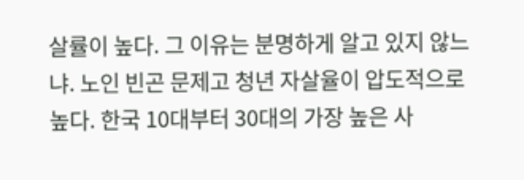살률이 높다. 그 이유는 분명하게 알고 있지 않느냐. 노인 빈곤 문제고 청년 자살율이 압도적으로 높다. 한국 10대부터 30대의 가장 높은 사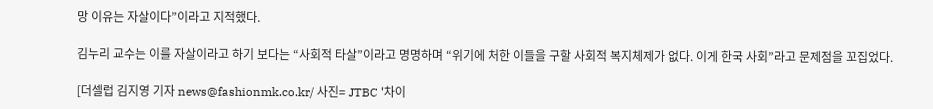망 이유는 자살이다”이라고 지적했다.

김누리 교수는 이를 자살이라고 하기 보다는 “사회적 타살”이라고 명명하며 “위기에 처한 이들을 구할 사회적 복지체제가 없다. 이게 한국 사회”라고 문제점을 꼬집었다.

[더셀럽 김지영 기자 news@fashionmk.co.kr/ 사진= JTBC '차이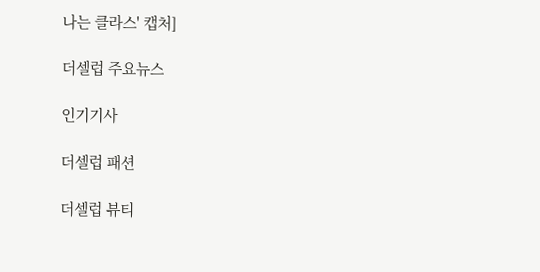나는 클라스' 캡처]

더셀럽 주요뉴스

인기기사

더셀럽 패션

더셀럽 뷰티